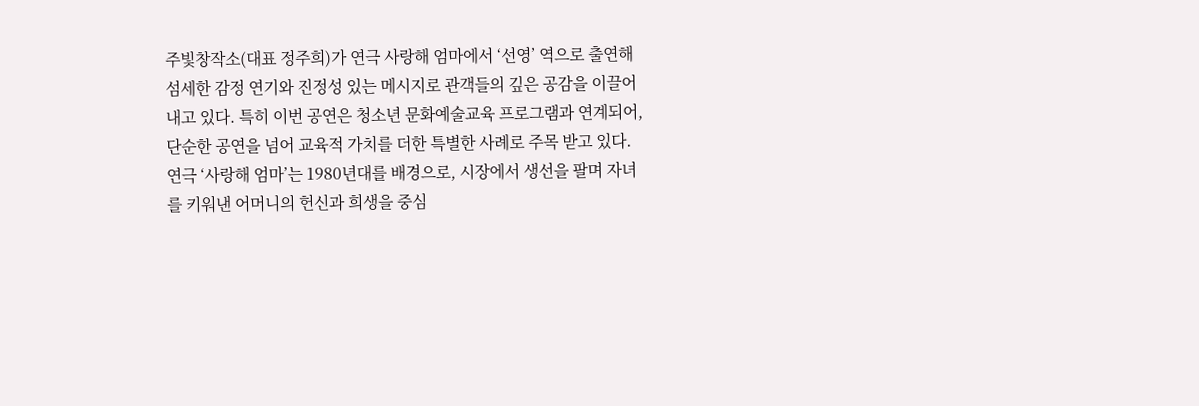주빛창작소(대표 정주희)가 연극 사랑해 엄마에서 ‘선영’ 역으로 출연해 섬세한 감정 연기와 진정성 있는 메시지로 관객들의 깊은 공감을 이끌어내고 있다. 특히 이번 공연은 청소년 문화예술교육 프로그램과 연계되어, 단순한 공연을 넘어 교육적 가치를 더한 특별한 사례로 주목 받고 있다.
연극 ‘사랑해 엄마’는 1980년대를 배경으로, 시장에서 생선을 팔며 자녀를 키워낸 어머니의 헌신과 희생을 중심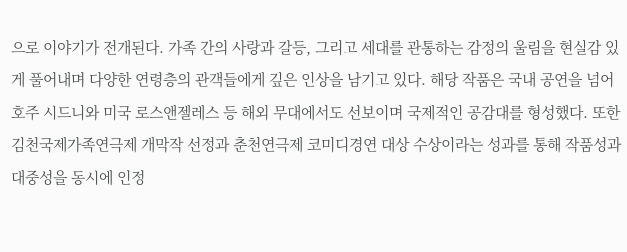으로 이야기가 전개된다. 가족 간의 사랑과 갈등, 그리고 세대를 관통하는 감정의 울림을 현실감 있게 풀어내며 다양한 연령층의 관객들에게 깊은 인상을 남기고 있다. 해당 작품은 국내 공연을 넘어 호주 시드니와 미국 로스앤젤레스 등 해외 무대에서도 선보이며 국제적인 공감대를 형성했다. 또한 김천국제가족연극제 개막작 선정과 춘천연극제 코미디경연 대상 수상이라는 성과를 통해 작품성과 대중성을 동시에 인정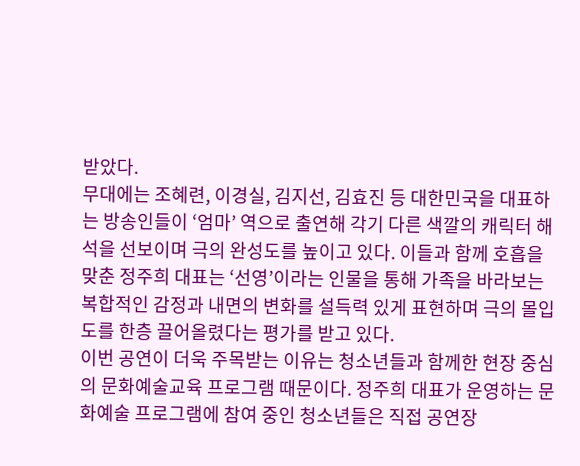받았다.
무대에는 조혜련, 이경실, 김지선, 김효진 등 대한민국을 대표하는 방송인들이 ‘엄마’ 역으로 출연해 각기 다른 색깔의 캐릭터 해석을 선보이며 극의 완성도를 높이고 있다. 이들과 함께 호흡을 맞춘 정주희 대표는 ‘선영’이라는 인물을 통해 가족을 바라보는 복합적인 감정과 내면의 변화를 설득력 있게 표현하며 극의 몰입도를 한층 끌어올렸다는 평가를 받고 있다.
이번 공연이 더욱 주목받는 이유는 청소년들과 함께한 현장 중심의 문화예술교육 프로그램 때문이다. 정주희 대표가 운영하는 문화예술 프로그램에 참여 중인 청소년들은 직접 공연장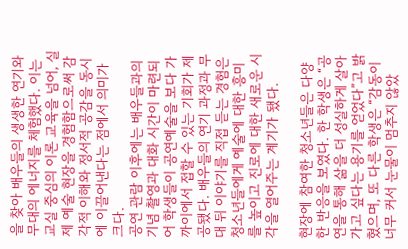을 찾아 배우들의 생생한 연기와 무대의 에너지를 체험했다. 이는 교실 중심의 이론 교육을 넘어, 실제 예술 현장을 경험함으로써 감각적 이해와 정서적 공감을 동시에 이끌어낸다는 점에서 의미가 크다.
공연 관람 이후에는 배우들과의 기념 촬영과 대화 시간이 마련되어 학생들이 공연예술을 보다 가까이에서 접할 수 있는 기회가 제공됐다. 배우들의 연기 과정과 무대 뒤 이야기를 직접 듣는 경험은 청소년들에게 예술에 대한 흥미를 높이고 진로에 대한 새로운 시각을 열어주는 계기가 됐다.

현장에 참여한 청소년들은 다양한 반응을 보였다. 한 학생은 “공연을 통해 삶을 더 성실하게 살아가고 싶다는 용기를 얻었다”고 밝혔으며, 또 다른 학생은 “감동이 너무 커서 눈물이 멈추지 않았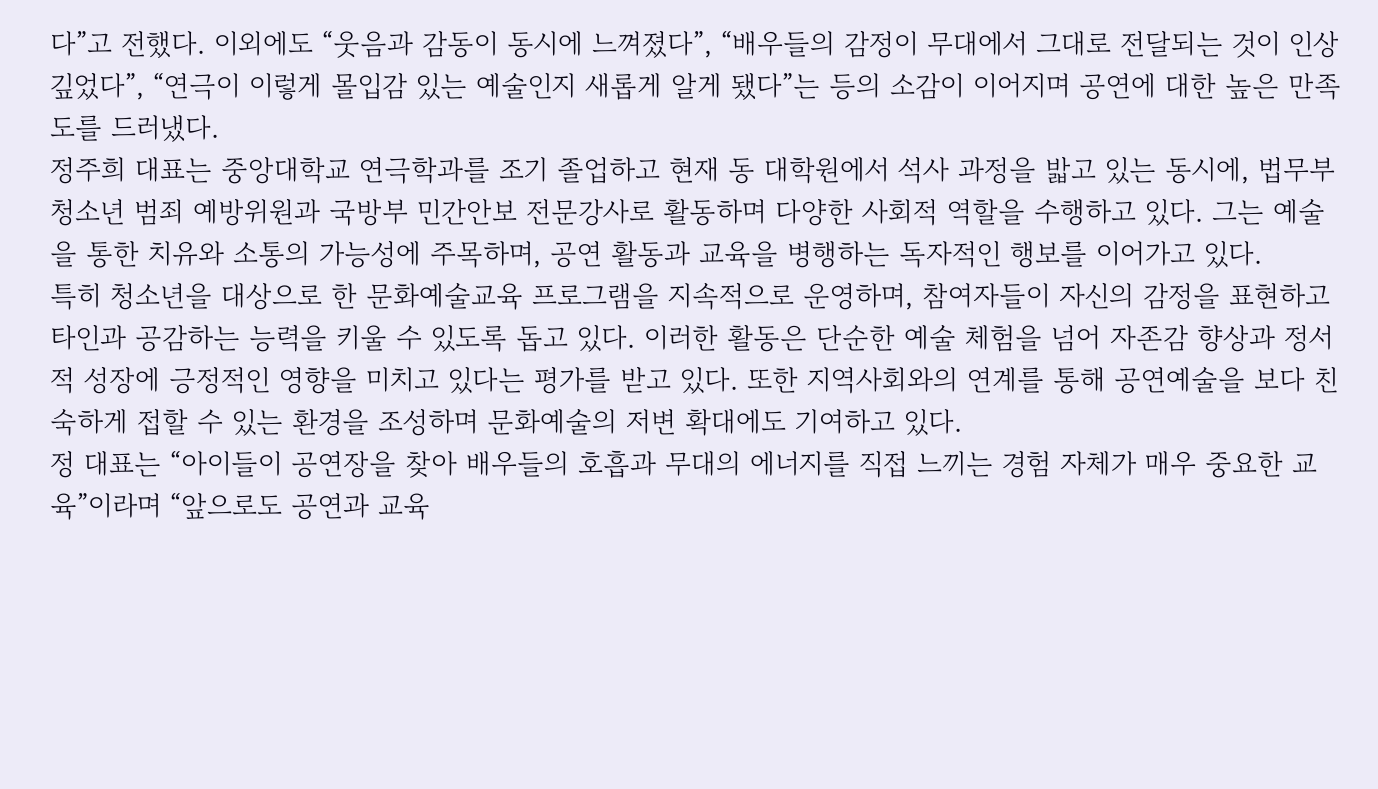다”고 전했다. 이외에도 “웃음과 감동이 동시에 느껴졌다”, “배우들의 감정이 무대에서 그대로 전달되는 것이 인상 깊었다”, “연극이 이렇게 몰입감 있는 예술인지 새롭게 알게 됐다”는 등의 소감이 이어지며 공연에 대한 높은 만족도를 드러냈다.
정주희 대표는 중앙대학교 연극학과를 조기 졸업하고 현재 동 대학원에서 석사 과정을 밟고 있는 동시에, 법무부 청소년 범죄 예방위원과 국방부 민간안보 전문강사로 활동하며 다양한 사회적 역할을 수행하고 있다. 그는 예술을 통한 치유와 소통의 가능성에 주목하며, 공연 활동과 교육을 병행하는 독자적인 행보를 이어가고 있다.
특히 청소년을 대상으로 한 문화예술교육 프로그램을 지속적으로 운영하며, 참여자들이 자신의 감정을 표현하고 타인과 공감하는 능력을 키울 수 있도록 돕고 있다. 이러한 활동은 단순한 예술 체험을 넘어 자존감 향상과 정서적 성장에 긍정적인 영향을 미치고 있다는 평가를 받고 있다. 또한 지역사회와의 연계를 통해 공연예술을 보다 친숙하게 접할 수 있는 환경을 조성하며 문화예술의 저변 확대에도 기여하고 있다.
정 대표는 “아이들이 공연장을 찾아 배우들의 호흡과 무대의 에너지를 직접 느끼는 경험 자체가 매우 중요한 교육”이라며 “앞으로도 공연과 교육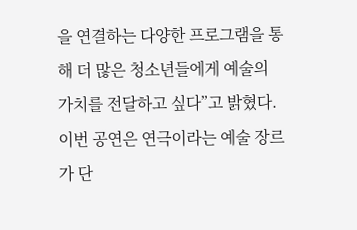을 연결하는 다양한 프로그램을 통해 더 많은 청소년들에게 예술의 가치를 전달하고 싶다”고 밝혔다.
이번 공연은 연극이라는 예술 장르가 단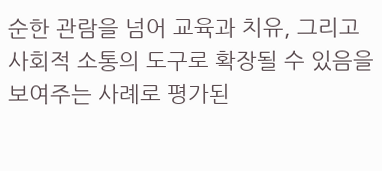순한 관람을 넘어 교육과 치유, 그리고 사회적 소통의 도구로 확장될 수 있음을 보여주는 사례로 평가된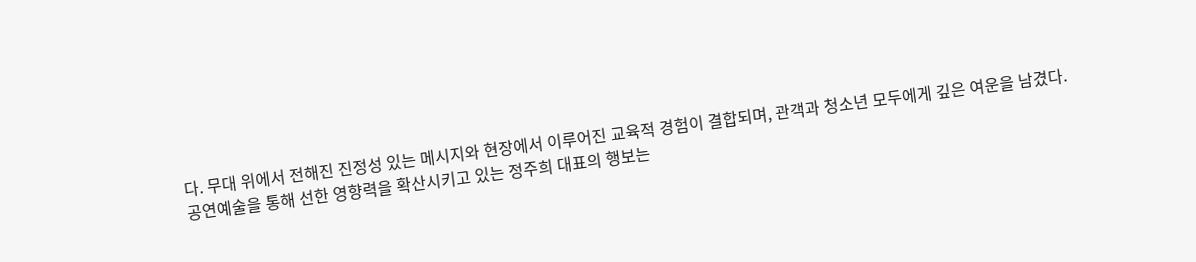다. 무대 위에서 전해진 진정성 있는 메시지와 현장에서 이루어진 교육적 경험이 결합되며, 관객과 청소년 모두에게 깊은 여운을 남겼다.
공연예술을 통해 선한 영향력을 확산시키고 있는 정주희 대표의 행보는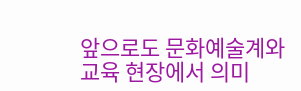앞으로도 문화예술계와 교육 현장에서 의미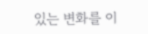있는 변화를 이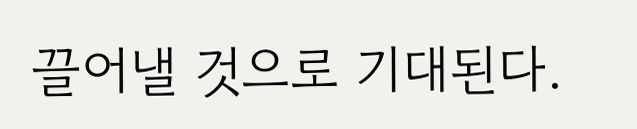끌어낼 것으로 기대된다.